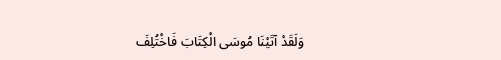وَلَقَدْ آتَيْنَا مُوسَى الْكِتَابَ فَاخْتُلِفَ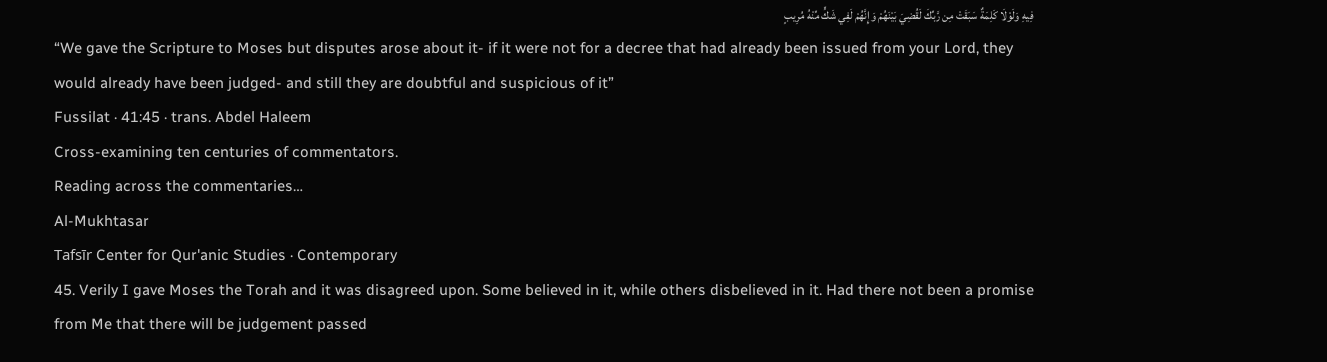فِيهِ وَلَوْلَا كَلِمَةٌ سَبَقَتْ مِن رَّبِّكَ لَقُضِيَ بَيْنَهُمْ وَإِنَّهُمْ لَفِي شَكٍّ مِّنْهُ مُرِيبٍ
“We gave the Scripture to Moses but disputes arose about it- if it were not for a decree that had already been issued from your Lord, they would already have been judged- and still they are doubtful and suspicious of it”
Fussilat · 41:45 · trans. Abdel Haleem
Cross-examining ten centuries of commentators.
Reading across the commentaries…
Al-Mukhtasar
Tafsīr Center for Qur'anic Studies · Contemporary
45. Verily I gave Moses the Torah and it was disagreed upon. Some believed in it, while others disbelieved in it. Had there not been a promise from Me that there will be judgement passed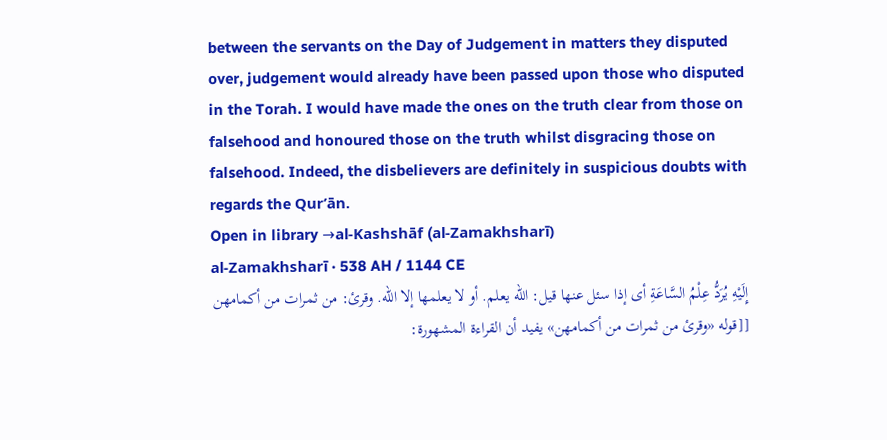between the servants on the Day of Judgement in matters they disputed over, judgement would already have been passed upon those who disputed in the Torah. I would have made the ones on the truth clear from those on falsehood and honoured those on the truth whilst disgracing those on falsehood. Indeed, the disbelievers are definitely in suspicious doubts with regards the Qur’ān.
Open in library →al-Kashshāf (al-Zamakhsharī)
al-Zamakhsharī · 538 AH / 1144 CE
إِلَيْهِ يُرَدُّ عِلْمُ السَّاعَةِ أى إذا سئل عنها قيل: الله يعلم. أو لا يعلمها إلا الله. وقرئ: من ثمرات من أكمامهن [[قوله «وقرئ من ثمرات من أكمامهن» يفيد أن القراءة المشهورة: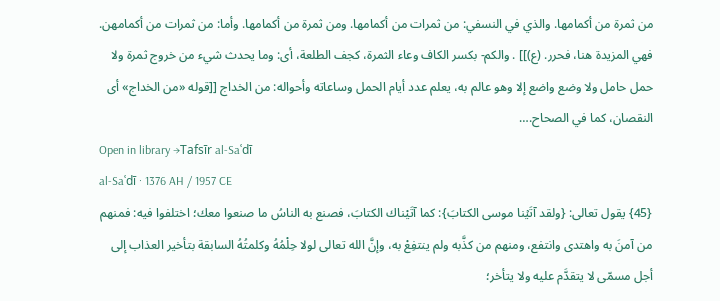من ثمرة من أكمامها. والذي في النسفي: من ثمرات من أكمامها. ومن ثمرة من أكمامها. وأما: من ثمرات من أكمامهن. فهي المزيدة هنا، فحرر. (ع)]] . والكم- بكسر الكاف وعاء الثمرة، كجف الطلعة، أى: وما يحدث شيء من خروج ثمرة ولا حمل حامل ولا وضع واضع إلا وهو عالم به، يعلم عدد أيام الحمل وساعاته وأحواله: من الخداج [[قوله «من الخداج» أى النقصان، كما في الصحاح.…
Open in library →Tafsīr al-Saʿdī
al-Saʿdī · 1376 AH / 1957 CE
{45} يقول تعالى: {ولقد آتَيۡنا موسى الكتابَ}: كما آتَيْناك الكتابَ، فصنع به الناسُ ما صنعوا معك؛ اختلفوا فيه: فمنهم من آمنَ به واهتدى وانتفع، ومنهم من كذَّبه ولم ينتفِعْ به، وإنَّ الله تعالى لولا حِلْمُهُ وكلمتُهُ السابقة بتأخير العذاب إلى أجل مسمّى لا يتقدَّم عليه ولا يتأخر؛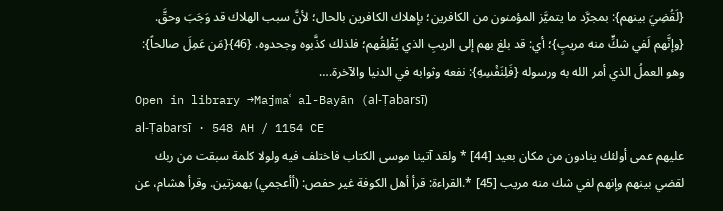{لَقُضِيَ بينهم}: بمجرَّد ما يتميَّز المؤمنون من الكافرين؛ بإهلاك الكافرين بالحال؛ لأنَّ سبب الهلاك قد وَجَبَ وحقَّ. {وإنَّهم لَفي شكٍّ منه مريبٍ}؛ أي: قد بلغ بهم إلى الريبِ الذي يُقْلِقُهم؛ فلذلك كذَّبوه وجحدوه. {46}{مَن عَمِلَ صالحاً}: وهو العملُ الذي أمر الله به ورسوله {فَلِنَفۡسِهِ}: نفعه وثوابه في الدنيا والآخرة.…
Open in library →Majmaʿ al-Bayān (al-Ṭabarsī)
al-Ṭabarsī · 548 AH / 1154 CE
عليهم عمى أولئك ينادون من مكان بعيد [44] * ولقد آتينا موسى الكتاب فاختلف فيه ولولا كلمة سبقت من ربك لقضي بينهم وإنهم لفي شك منه مريب [45] *.القراءة: قرأ أهل الكوفة غير حفص: (أأعجمي) بهمزتين. وقرأ هشام، عن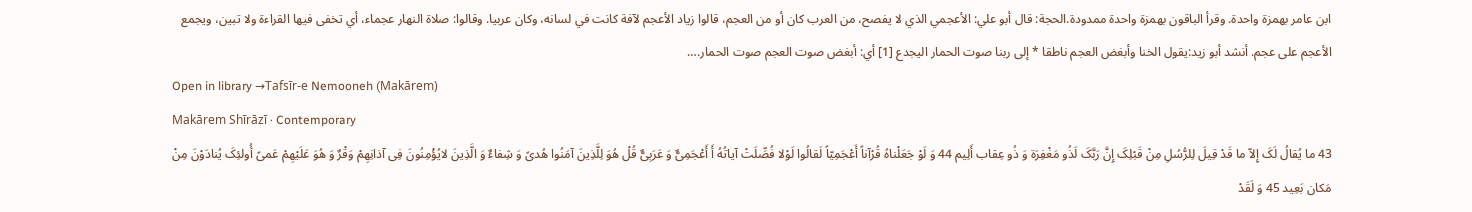ابن عامر بهمزة واحدة. وقرأ الباقون بهمزة واحدة ممدودة.الحجة: قال أبو علي: الأعجمي الذي لا يفصح، من العرب كان أو من العجم، قالوا زياد الأعجم لآفة كانت في لسانه، وكان عربيا. وقالوا: صلاة النهار عجماء، أي تخفى فيها القراءة ولا تبين، ويجمع الأعجم على عجم. أنشد أبو زيد:يقول الخنا وأبغض العجم ناطقا * إلى ربنا صوت الحمار اليجدع [1] أي: أبغض صوت العجم صوت الحمار.…
Open in library →Tafsīr-e Nemooneh (Makārem)
Makārem Shīrāzī · Contemporary
43 ما یُقالُ لَکَ إِلاّ ما قَدْ قِیلَ لِلرُّسُلِ مِنْ قَبْلِکَ إِنَّ رَبَّکَ لَذُو مَغْفِرَة وَ ذُو عِقاب أَلِیم 44 وَ لَوْ جَعَلْناهُ قُرْآناً أَعْجَمِیّاً لَقالُوا لَوْلا فُصِّلَتْ آیاتُهُ أَ أَعْجَمِىٌّ وَ عَرَبِىٌّ قُلْ هُوَ لِلَّذِینَ آمَنُوا هُدىً وَ شِفاءٌ وَ الَّذِینَ لایُؤْمِنُونَ فِی آذانِهِمْ وَقْرٌ وَ هُوَ عَلَیْهِمْ عَمىً أُولئِکَ یُنادَوْنَ مِنْ مَکان بَعِید 45 وَ لَقَدْ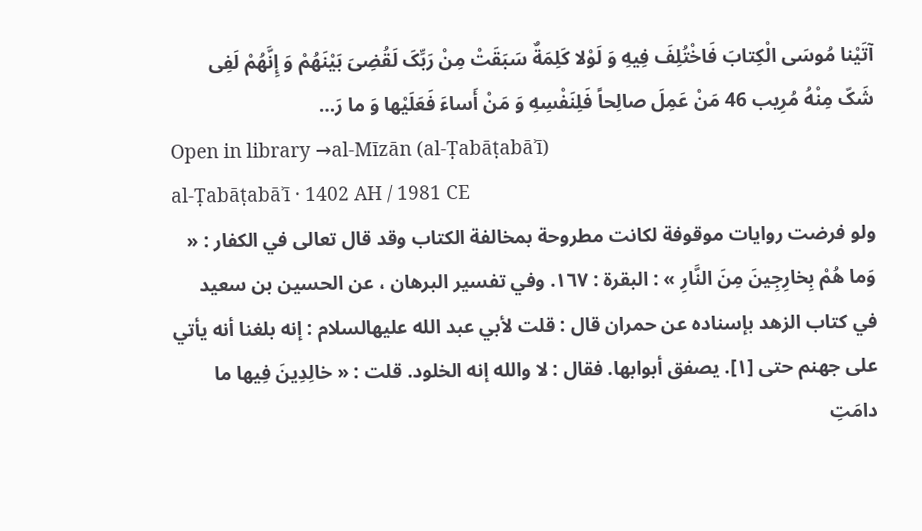آتَیْنا مُوسَى الْکِتابَ فَاخْتُلِفَ فِیهِ وَ لَوْلا کَلِمَةٌ سَبَقَتْ مِنْ رَبِّکَ لَقُضِىَ بَیْنَهُمْ وَ إِنَّهُمْ لَفِی شَکّ مِنْهُ مُرِیب 46 مَنْ عَمِلَ صالِحاً فَلِنَفْسِهِ وَ مَنْ أَساءَ فَعَلَیْها وَ ما رَ…
Open in library →al-Mīzān (al-Ṭabāṭabāʾī)
al-Ṭabāṭabāʾī · 1402 AH / 1981 CE
ولو فرضت روايات موقوفة لكانت مطروحة بمخالفة الكتاب وقد قال تعالى في الكفار : « وَما هُمْ بِخارِجِينَ مِنَ النَّارِ » : البقرة : ١٦٧. وفي تفسير البرهان ، عن الحسين بن سعيد في كتاب الزهد بإسناده عن حمران قال : قلت لأبي عبد الله عليهالسلام : إنه بلغنا أنه يأتي على جهنم حتى [١]. يصفق أبوابها. فقال : لا والله إنه الخلود. قلت : « خالِدِينَ فِيها ما دامَتِ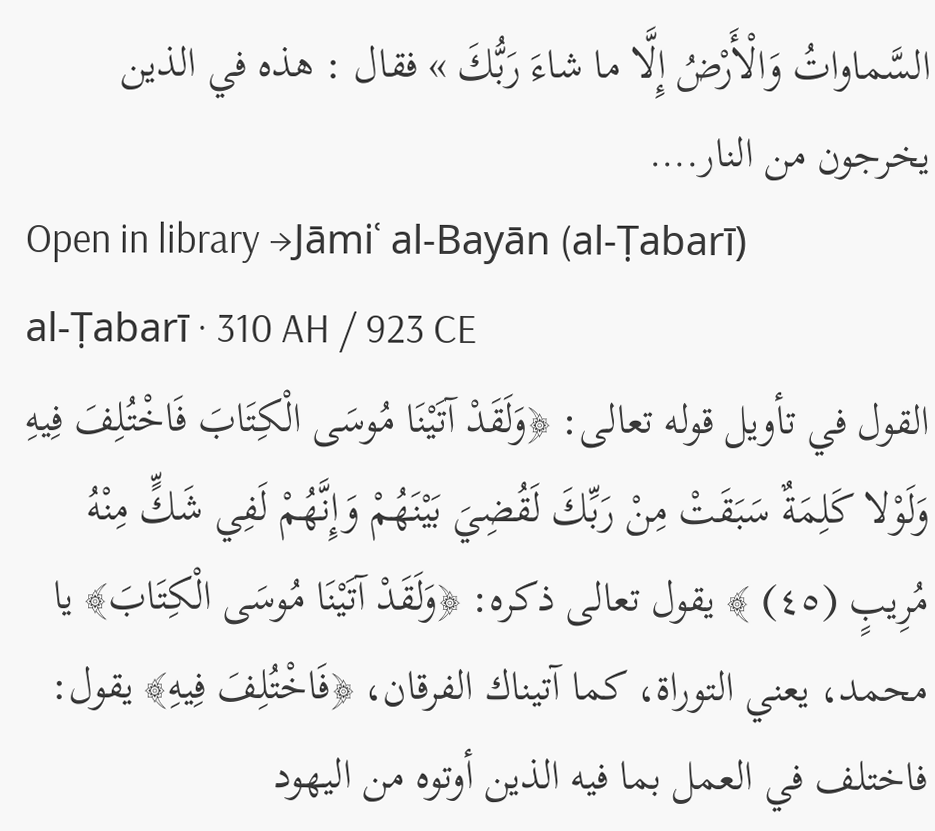السَّماواتُ وَالْأَرْضُ إِلَّا ما شاءَ رَبُّكَ » فقال : هذه في الذين يخرجون من النار.…
Open in library →Jāmiʿ al-Bayān (al-Ṭabarī)
al-Ṭabarī · 310 AH / 923 CE
القول في تأويل قوله تعالى: ﴿وَلَقَدْ آتَيْنَا مُوسَى الْكِتَابَ فَاخْتُلِفَ فِيهِ وَلَوْلا كَلِمَةٌ سَبَقَتْ مِنْ رَبِّكَ لَقُضِيَ بَيْنَهُمْ وَإِنَّهُمْ لَفِي شَكٍّ مِنْهُ مُرِيبٍ (٤٥) ﴾ يقول تعالى ذكره: ﴿وَلَقَدْ آتَيْنَا مُوسَى الْكِتَابَ﴾ يا محمد، يعني التوراة، كما آتيناك الفرقان، ﴿فَاخْتُلِفَ فِيهِ﴾ يقول: فاختلف في العمل بما فيه الذين أوتوه من اليهود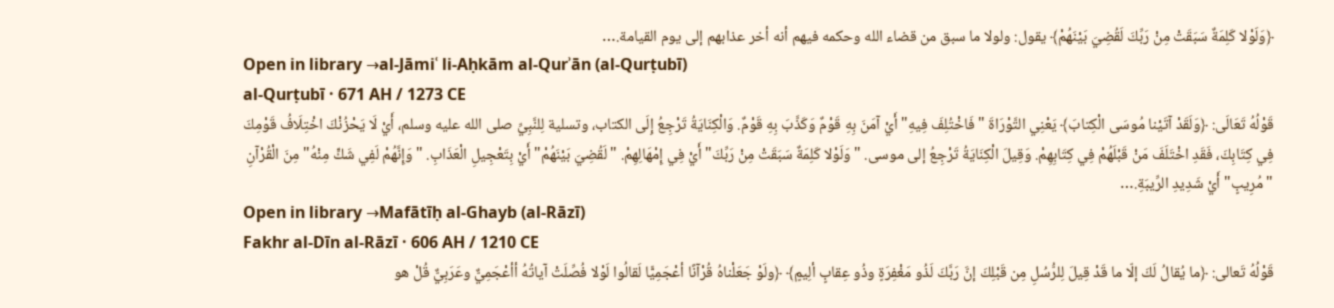﴿وَلَوْلا كَلِمَةٌ سَبَقَتْ مِنْ رَبِّكَ لَقُضِيَ بَيْنَهُمْ﴾ يقول: ولولا ما سبق من قضاء الله وحكمه فيهم أنه أخر عذابهم إلى يوم القيامة.…
Open in library →al-Jāmiʿ li-Aḥkām al-Qurʾān (al-Qurṭubī)
al-Qurṭubī · 671 AH / 1273 CE
قَوْلُهُ تَعَالَى: ﴿وَلَقَدْ آتَيْنا مُوسَى الْكِتابَ﴾ يَعْنِي التَّوْرَاةَ "فَاخْتُلِفَ فِيهِ" أَيْ آمَنَ بِهِ قَوْمٌ وَكَذَّبَ بِهِ قَوْمٌ. وَالْكِنَايَةُ تَرْجِعُ إِلَى الكتاب، وتسلية لِلنَّبِيِّ صلى الله عليه وسلم، أَيْ لَا يَحْزُنْكَ اخْتِلَافُ قَوْمِكَ فِي كِتَابِكَ، فَقَدِ اخْتَلَفَ مَنْ قَبْلَهُمْ فِي كِتَابِهِمْ. وَقِيلَ الْكِنَايَةُ تَرْجِعُ إلى موسى. "وَلَوْلا كَلِمَةٌ سَبَقَتْ مِنْ رَبِّكَ" أَيْ فِي إِمْهَالِهِمْ. "لَقُضِيَ بَيْنَهُمْ" أَيْ بِتَعْجِيلِ الْعَذَابِ. "وَإِنَّهُمْ لَفِي شَكٍّ مِنْهُ" مِنَ الْقُرْآنِ "مُرِيبٍ" أَيْ شَدِيدِ الرِّيبَةِ.…
Open in library →Mafātīḥ al-Ghayb (al-Rāzī)
Fakhr al-Dīn al-Rāzī · 606 AH / 1210 CE
قَوْلُهُ تَعالى: ﴿ما يُقالُ لَكَ إلّا ما قَدْ قِيلَ لِلرُّسُلِ مِن قَبْلِكَ إنَّ رَبَّكَ لَذُو مَغْفِرَةٍ وذُو عِقابٍ ألِيمٍ﴾ ﴿ولَوْ جَعَلْناهُ قُرْآنًا أعْجَمِيًّا لَقالُوا لَوْلا فُصِّلَتْ آياتُهُ أأعْجَمِيٌّ وعَرَبِيٌّ قُلْ هو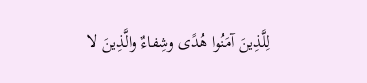لِلَّذِينَ آمَنُوا هُدًى وشِفاءٌ والَّذِينَ لا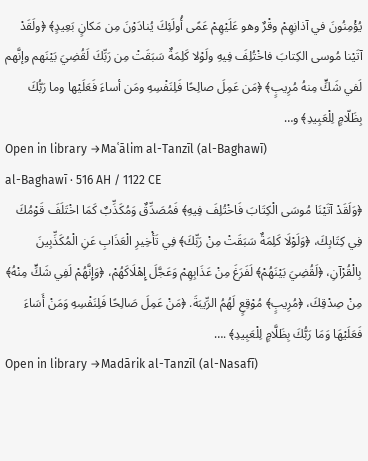يُؤْمِنُونَ في آذانِهِمْ وقْرٌ وهو عَلَيْهِمْ عَمًى أُولَئِكَ يُنادَوْنَ مِن مَكانٍ بَعِيدٍ﴾ ﴿ولَقَدْ آتَيْنا مُوسى الكِتابَ فاخْتُلِفَ فِيهِ ولَوْلا كَلِمَةٌ سَبَقَتْ مِن رَبِّكَ لَقُضِيَ بَيْنَهم وإنَّهم لَفي شَكٍّ مِنهُ مُرِيبٍ﴾ ﴿مَن عَمِلَ صالِحًا فَلِنَفْسِهِ ومَن أساءَ فَعَلَيْها وما رَبُّكَ بِظَلّامٍ لِلْعَبِيدِ﴾ و…
Open in library →Maʿālim al-Tanzīl (al-Baghawī)
al-Baghawī · 516 AH / 1122 CE
﴿وَلَقَدْ آتَيْنَا مُوسَى الْكِتَابَ فَاخْتُلِفَ فِيهِ﴾ فَمُصَدِّقٌ وَمُكَذِّبٌ كَمَا اخْتَلَفَ قَوْمُكَ فِي كِتَابِكَ، ﴿وَلَوْلَا كَلِمَةٌ سَبَقَتْ مِنْ رَبِّكَ﴾ فِي تَأْخِيرِ الْعَذَابِ عَنِ الْمُكَذِّبِينَ بِالْقُرْآنِ، ﴿لَقُضِيَ بَيْنَهُمْ﴾ لَفَرَغَ مِنْ عَذَابِهِمْ وَعَجَّلَ إِهْلَاكَهُمْ، ﴿وَإِنَّهُمْ لَفِي شَكٍّ مِنْهُ﴾ مِنْ صِدْقِكَ، ﴿مُرِيبٍ﴾ مُوْقِعٍ لَهُمُ الرِّيبَةَ. ﴿مَنْ عَمِلَ صَالِحًا فَلِنَفْسِهِ وَمَنْ أَسَاءَ فَعَلَيْهَا وَمَا رَبُّكَ بِظَلَّامٍ لِلْعَبِيدِ﴾ .…
Open in library →Madārik al-Tanzīl (al-Nasafī)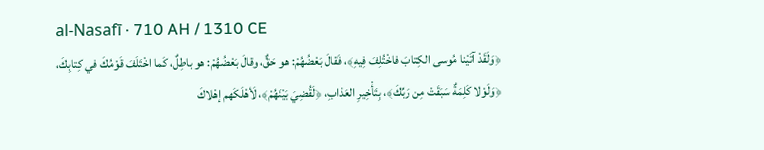al-Nasafī · 710 AH / 1310 CE
﴿وَلَقَدْ آتَيْنا مُوسى الكِتابَ فاخْتُلِفَ فِيهِ﴾، فَقالَ بَعْضُهُمْ: هو حَقٌّ، وقالَ بَعْضُهُمْ: هو باطِلٌ، كَما اخْتَلَفَ قَوْمُكَ في كِتابِكَ، ﴿وَلَوْلا كَلِمَةٌ سَبَقَتْ مِن رَبِّكَ﴾، بِتَأْخِيرِ العَذابِ، ﴿لَقُضِيَ بَيْنَهُمْ﴾، لَأهْلَكَهم إهْلاكَ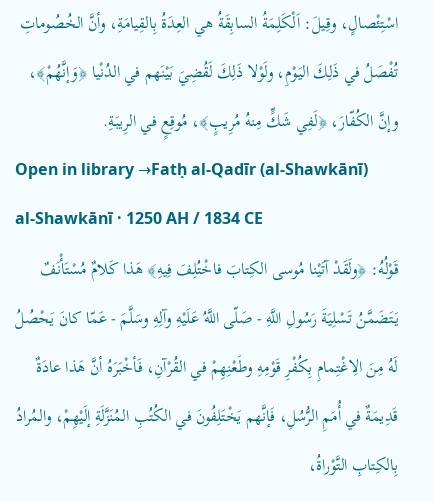اسْتِئْصالٍ، وقِيلَ: اَلْكَلِمَةُ السابِقَةُ هي العِدَةُ بِالقِيامَةِ، وأنَّ الخُصُوماتِ تُفْصَلُ في ذَلِكَ اليَوْمِ، ولَوْلا ذَلِكَ لَقُضِيَ بَيْنَهم في الدُنْيا ﴿وَإنَّهُمْ﴾، وإنَّ الكُفّارَ، ﴿لَفِي شَكٍّ مِنهُ مُرِيبٍ﴾، مُوقِعٍ في الرِيبَةِ.
Open in library →Fatḥ al-Qadīr (al-Shawkānī)
al-Shawkānī · 1250 AH / 1834 CE
قَوْلُهُ: ﴿ولَقَدْ آتَيْنا مُوسى الكِتابَ فاخْتُلِفَ فِيهِ﴾ هَذا كَلامٌ مُسْتَأْنَفٌ يَتَضَمَّنُ تَسْلِيَةَ رَسُولِ اللَّهِ - صَلّى اللَّهُ عَلَيْهِ وآلِهِ وسَلَّمَ - عَمّا كانَ يَحْصُلُ لَهُ مِنَ الِاغْتِمامِ بِكُفْرِ قَوْمِهِ وطَعْنِهِمْ في القُرْآنِ، فَأخْبَرَهُ أنَّ هَذا عادَةٌ قَدِيمَةٌ في أُمَمِ الرُّسُلِ، فَإنَّهم يَخْتَلِفُونَ في الكُتُبِ المُنَزَّلَةِ إلَيْهِمْ، والمُرادُ بِالكِتابِ التَّوْراةُ،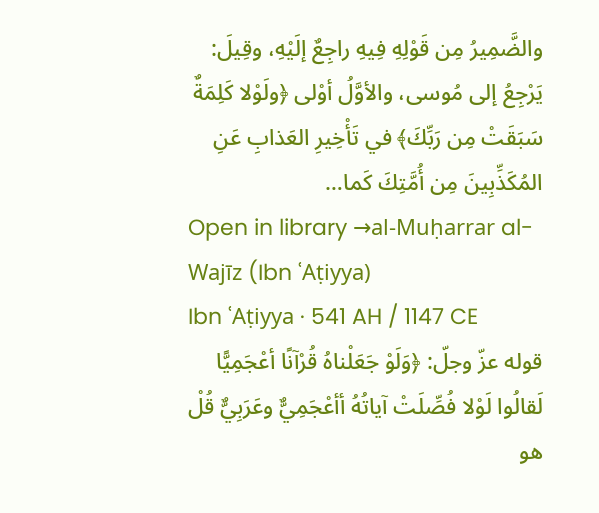والضَّمِيرُ مِن قَوْلِهِ فِيهِ راجِعٌ إلَيْهِ، وقِيلَ: يَرْجِعُ إلى مُوسى، والأوَّلُ أوْلى ﴿ولَوْلا كَلِمَةٌ سَبَقَتْ مِن رَبِّكَ﴾ في تَأْخِيرِ العَذابِ عَنِ المُكَذِّبِينَ مِن أُمَّتِكَ كَما…
Open in library →al-Muḥarrar al-Wajīz (Ibn ʿAṭiyya)
Ibn ʿAṭiyya · 541 AH / 1147 CE
قوله عزّ وجلّ: ﴿وَلَوْ جَعَلْناهُ قُرْآنًا أعْجَمِيًّا لَقالُوا لَوْلا فُصِّلَتْ آياتُهُ أأعْجَمِيٌّ وعَرَبِيٌّ قُلْ هو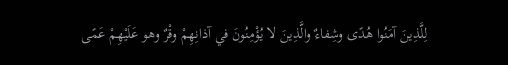لِلَّذِينَ آمَنُوا هُدًى وشِفاءٌ والَّذِينَ لا يُؤْمِنُونَ في آذانِهِمْ وقْرٌ وهو عَلَيْهِمْ عَمًى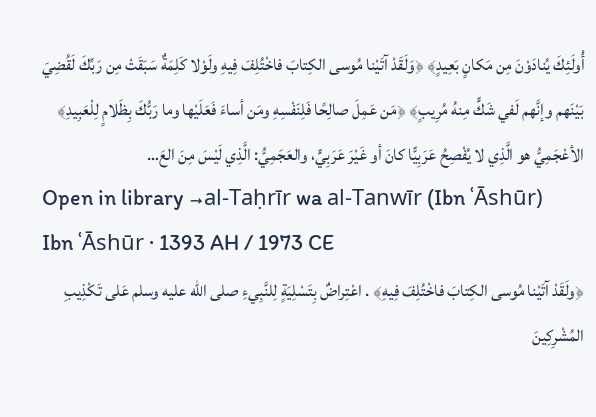أُولَئِكَ يُنادَوْنَ مِن مَكانٍ بَعِيدٍ﴾ ﴿وَلَقَدْ آتَيْنا مُوسى الكِتابَ فاخْتُلِفَ فِيهِ ولَوْلا كَلِمَةٌ سَبَقَتْ مِن رَبِّكَ لَقُضِيَ بَيْنَهم وإنَّهم لَفي شَكٍّ مِنهُ مُرِيبٍ﴾ ﴿مَن عَمِلَ صالِحًا فَلِنَفْسِهِ ومَن أساءَ فَعَلَيْها وما رَبُّكَ بِظَلامٍ لِلْعَبِيدِ﴾ الأعْجَمِيُّ هو الَّذِي لا يُفْصِحُ عَرَبِيًّا كانَ أو غَيْرَ عَرَبِيٍّ، والعَجَمِيُّ: الَّذِي لَيْسَ مِنَ العَ…
Open in library →al-Taḥrīr wa al-Tanwīr (Ibn ʿĀshūr)
Ibn ʿĀshūr · 1393 AH / 1973 CE
﴿ولَقَدْ آتَيْنا مُوسى الكِتابَ فاخْتُلِفَ فِيهِ﴾ . اعْتِراضٌ بِتَسْلِيَةٍ لِلنَّبِيءِ صلى الله عليه وسلم عَلى تَكْذِيبِ المُشْرِكِينَ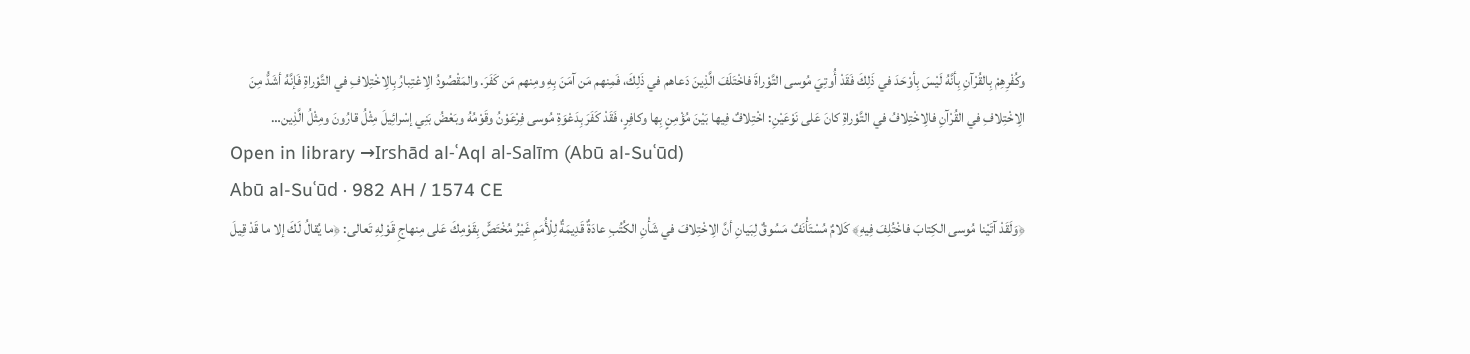وكُفْرِهِمْ بِالقُرْآنِ بِأنَّهُ لَيْسَ بِأوْحَدَ في ذَلِكَ فَقَدْ أُوتِيَ مُوسى التَّوْراةَ فاخْتَلَفَ الَّذِينَ دَعاهم في ذَلِكَ، فَمِنهم مَن آمَنَ بِهِ ومِنهم مَن كَفَرَ. والمَقْصُودُ الِاعْتِبارُ بِالِاخْتِلافِ في التَّوْراةِ فَإنَّهُ أشَدُّ مِنَ الِاخْتِلافِ في القُرْآنِ فالِاخْتِلافُ في التَّوْراةِ كانَ عَلى نَوْعَيْنِ: اخْتِلافٌ فِيها بَيْنَ مُؤْمِنٍ بِها وكافِرٍ، فَقَدْ كَفَرَ بِدَعْوَةِ مُوسى فِرْعَوْنُ وقَوْمُهُ وبَعْضُ بَنِي إسْرائِيلَ مِثْلُ قارُونَ ومِثْلُ الَّذِين…
Open in library →Irshād al-ʿAql al-Salīm (Abū al-Suʿūd)
Abū al-Suʿūd · 982 AH / 1574 CE
﴿وَلَقَدْ آتَيْنا مُوسى الكِتابَ فاخْتُلِفَ فِيهِ﴾ كَلامٌ مُسْتَأْنَفٌ مَسُوقٌ لِبَيانِ أنَّ الِاخْتِلافَ في شَأْنِ الكُتُبِ عادَةٌ قَدِيمَةٌ لِلْأُمَمِ غَيْرُ مُخْتَصٍّ بِقَوْمِكَ عَلى مِنهاجِ قَوْلِهِ تَعالى: ﴿ما يُقالُ لَكَ إلا ما قَدْ قِيلَ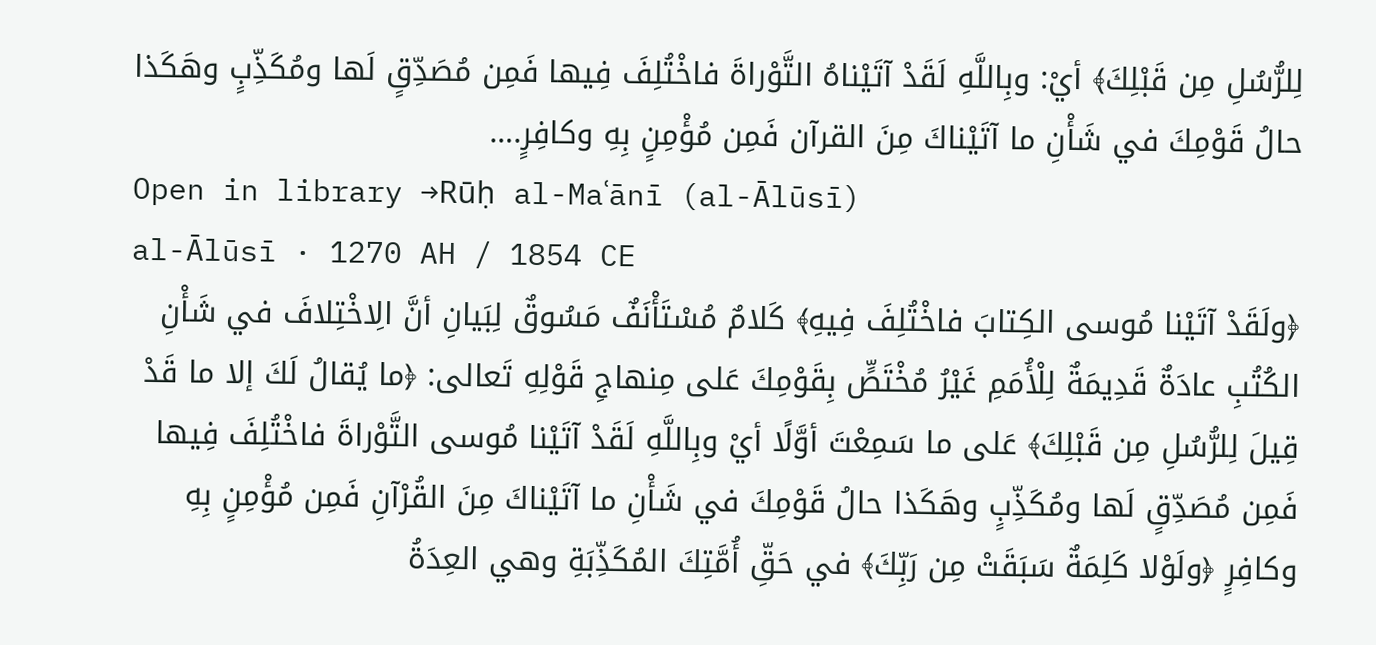لِلرُّسُلِ مِن قَبْلِكَ﴾ أيْ: وبِاللَّهِ لَقَدْ آتَيْناهُ التَّوْراةَ فاخْتُلِفَ فِيها فَمِن مُصَدِّقٍ لَها ومُكَذِّبٍ وهَكَذا حالُ قَوْمِكَ في شَأْنِ ما آتَيْناكَ مِنَ القرآن فَمِن مُؤْمِنٍ بِهِ وكافِرٍ.…
Open in library →Rūḥ al-Maʿānī (al-Ālūsī)
al-Ālūsī · 1270 AH / 1854 CE
﴿ولَقَدْ آتَيْنا مُوسى الكِتابَ فاخْتُلِفَ فِيهِ﴾ كَلامٌ مُسْتَأْنَفٌ مَسُوقٌ لِبَيانِ أنَّ الِاخْتِلافَ في شَأْنِ الكُتُبِ عادَةٌ قَدِيمَةٌ لِلْأُمَمِ غَيْرُ مُخْتَصٍّ بِقَوْمِكَ عَلى مِنهاجِ قَوْلِهِ تَعالى: ﴿ما يُقالُ لَكَ إلا ما قَدْ قِيلَ لِلرُّسُلِ مِن قَبْلِكَ﴾ عَلى ما سَمِعْتَ أوَّلًا أيْ وبِاللَّهِ لَقَدْ آتَيْنا مُوسى التَّوْراةَ فاخْتُلِفَ فِيها فَمِن مُصَدِّقٍ لَها ومُكَذِّبٍ وهَكَذا حالُ قَوْمِكَ في شَأْنِ ما آتَيْناكَ مِنَ القُرْآنِ فَمِن مُؤْمِنٍ بِهِ وكافِرٍ ﴿ولَوْلا كَلِمَةٌ سَبَقَتْ مِن رَبِّكَ﴾ في حَقِّ أُمَّتِكَ المُكَذِّبَةِ وهي العِدَةُ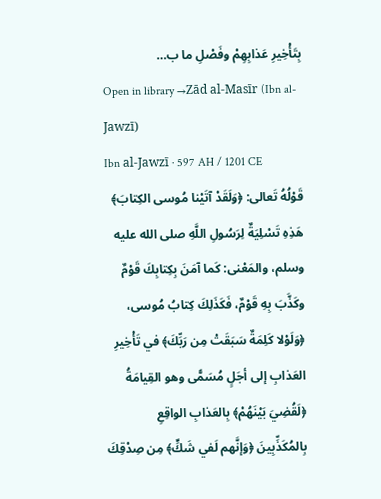بِتَأْخِيرِ عَذابِهِمْ وفَصْلِ ما ب…
Open in library →Zād al-Masīr (Ibn al-Jawzī)
Ibn al-Jawzī · 597 AH / 1201 CE
قَوْلُهُ تَعالى: ﴿وَلَقَدْ آتَيْنا مُوسى الكِتابَ﴾ هَذِهِ تَسْلِيَةٌ لِرَسُولِ اللَّهِ صلى الله عليه وسلم، والمَعْنى: كَما آمَنَ بِكِتابِكَ قَوْمٌ وكَذَّبَ بِهِ قَوْمٌ، فَكَذَلِكَ كِتابُ مُوسى، ﴿وَلَوْلا كَلِمَةٌ سَبَقَتْ مِن رَبِّكَ﴾ في تَأْخِيرِ العَذابِ إلى أجَلٍ مُسَمًّى وهو القِيامَةُ ﴿لَقُضِيَ بَيْنَهُمْ﴾ بِالعَذابِ الواقِعِ بِالمُكَذِّبِينَ ﴿وَإنَّهم لَفي شَكٍّ﴾ مِن صِدْقِكَ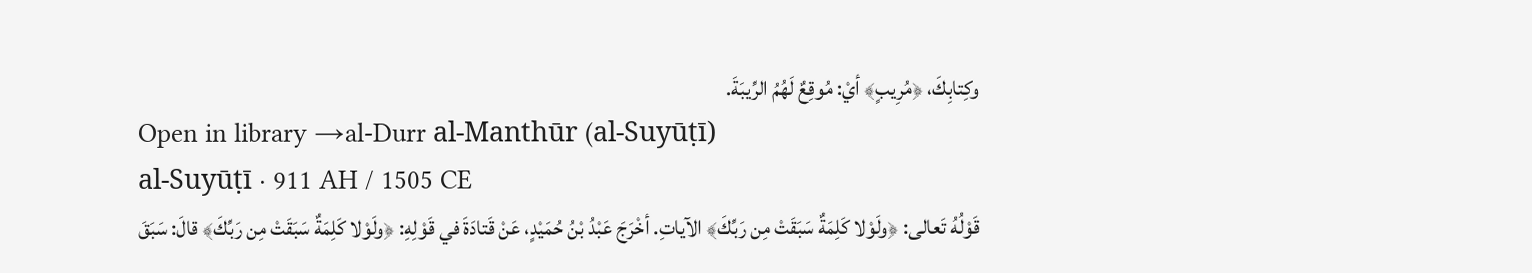وكِتابِكَ، ﴿مُرِيبٍ﴾ أيْ: مُوقِعٌ لَهُمُ الرِّيبَةَ.
Open in library →al-Durr al-Manthūr (al-Suyūṭī)
al-Suyūṭī · 911 AH / 1505 CE
قَوْلُهُ تَعالى: ﴿ولَوْلا كَلِمَةٌ سَبَقَتْ مِن رَبِّكَ﴾ الآياتِ. أخْرَجَ عَبْدُ بْنُ حُمَيْدٍ، عَنْ قَتادَةَ في قَوْلِهِ: ﴿ولَوْلا كَلِمَةٌ سَبَقَتْ مِن رَبِّكَ﴾ قالَ: سَبَقَ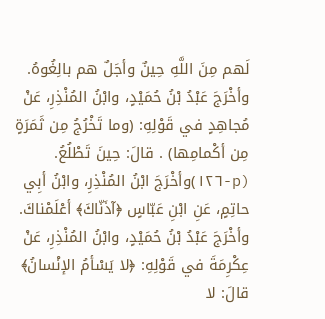لَهم مِنَ اللَّهِ حِينٌ وأجَلٌ هم بالِغُوهُ. وأخْرَجَ عَبْدُ بْنُ حُمَيْدٍ، وابْنُ المُنْذِرِ، عَنْ مُجاهِدٍ في قَوْلِهِ: (وما تَخْرُجُ مِن ثَمَرَةٍ مِن أكْمامِها) . قالَ: حِينَ تَطْلُعُ. (p-١٢٦)وأخْرَجَ ابْنُ المُنْذِرِ، وابْنُ أبِي حاتِمٍ، عَنِ ابْنِ عَبّاسٍ ﴿آذَنّاكَ﴾ أعْلَمْناكَ. وأخْرَجَ عَبْدُ بْنُ حُمَيْدٍ، وابْنُ المُنْذِرِ، عَنْ عِكْرِمَةَ في قَوْلِهِ: ﴿لا يَسْأمُ الإنْسانُ﴾ قالَ: لا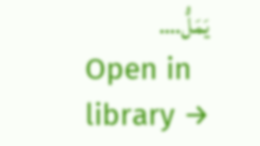يَمَلُّ.…
Open in library →